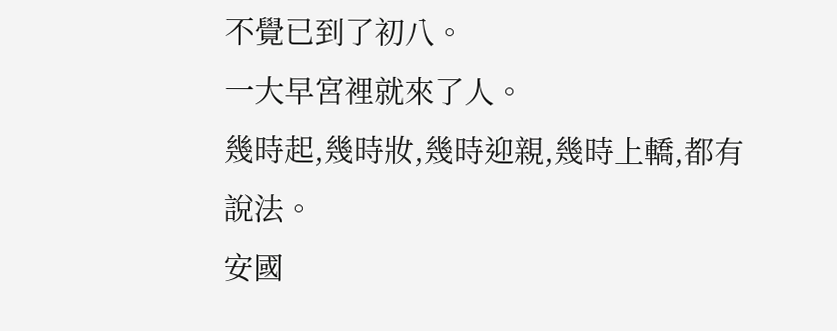不覺已到了初八。
一大早宮裡就來了人。
幾時起,幾時妝,幾時迎親,幾時上轎,都有說法。
安國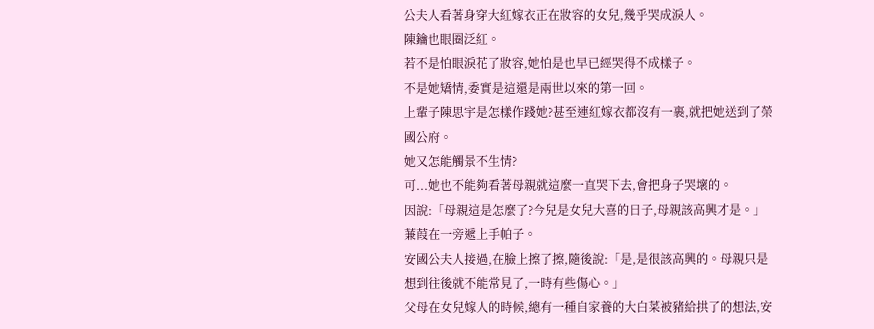公夫人看著身穿大紅嫁衣正在妝容的女兒,幾乎哭成淚人。
陳鑰也眼圈泛紅。
若不是怕眼淚花了妝容,她怕是也早已經哭得不成樣子。
不是她矯情,委實是這還是兩世以來的第一回。
上輩子陳思宇是怎樣作踐她?甚至連紅嫁衣都沒有一裹,就把她送到了榮國公府。
她又怎能觸景不生情?
可...她也不能夠看著母親就這麼一直哭下去,會把身子哭壞的。
因說:「母親這是怎麼了?今兒是女兒大喜的日子,母親該高興才是。」
蒹葭在一旁遞上手帕子。
安國公夫人接過,在臉上擦了擦,隨後說:「是,是很該高興的。母親只是想到往後就不能常見了,一時有些傷心。」
父母在女兒嫁人的時候,總有一種自家養的大白菜被豬給拱了的想法,安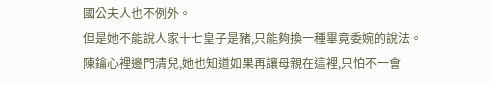國公夫人也不例外。
但是她不能說人家十七皇子是豬,只能夠換一種畢竟委婉的說法。
陳鑰心裡邊門清兒,她也知道如果再讓母親在這裡,只怕不一會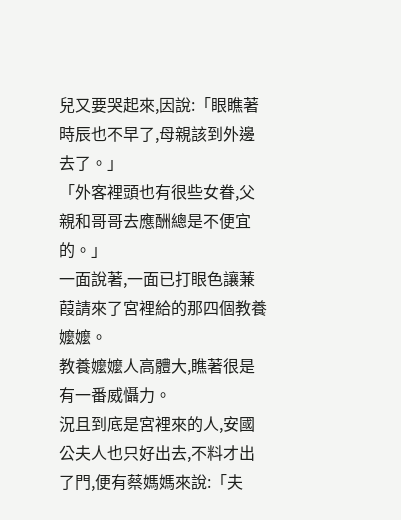兒又要哭起來,因說:「眼瞧著時辰也不早了,母親該到外邊去了。」
「外客裡頭也有很些女眷,父親和哥哥去應酬總是不便宜的。」
一面說著,一面已打眼色讓蒹葭請來了宮裡給的那四個教養嬤嬤。
教養嬤嬤人高體大,瞧著很是有一番威懾力。
況且到底是宮裡來的人,安國公夫人也只好出去,不料才出了門,便有蔡媽媽來說:「夫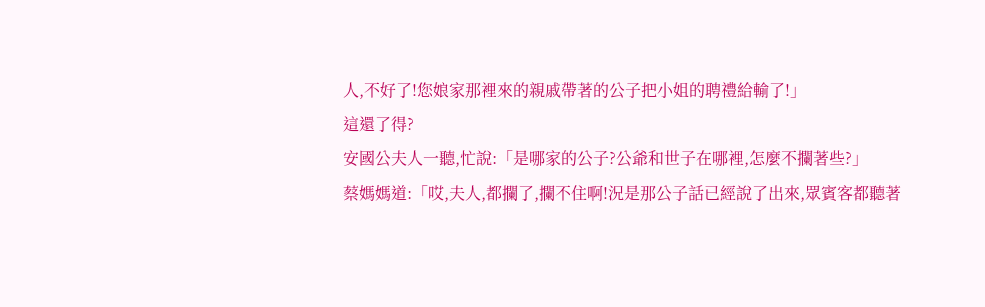人,不好了!您娘家那裡來的親戚帶著的公子把小姐的聘禮給輸了!」
這還了得?
安國公夫人一聽,忙說:「是哪家的公子?公爺和世子在哪裡,怎麼不攔著些?」
蔡媽媽道:「哎,夫人,都攔了,攔不住啊!況是那公子話已經說了出來,眾賓客都聽著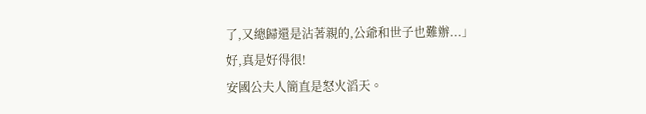了,又總歸還是沾著親的,公爺和世子也難辦...」
好,真是好得很!
安國公夫人簡直是怒火滔天。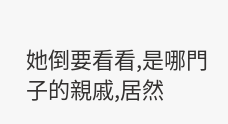她倒要看看,是哪門子的親戚,居然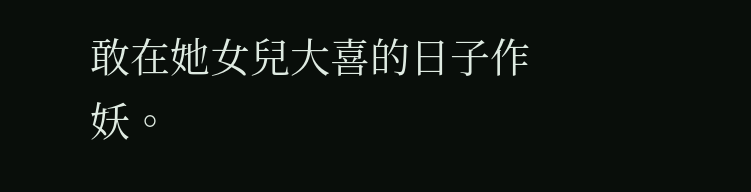敢在她女兒大喜的日子作妖。